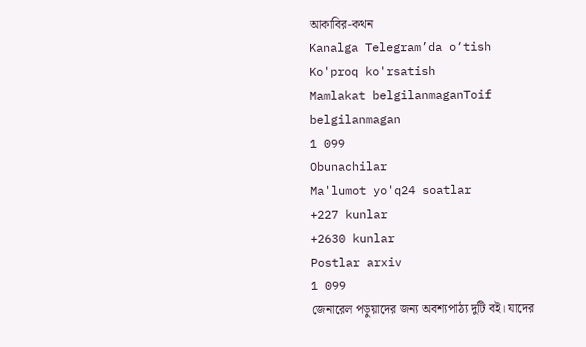আকাবির-কথন
Kanalga Telegram’da o‘tish
Ko'proq ko'rsatish
Mamlakat belgilanmaganToif belgilanmagan
1 099
Obunachilar
Ma'lumot yo'q24 soatlar
+227 kunlar
+2630 kunlar
Postlar arxiv
1 099
জেনারেল পড়ুয়াদের জন্য অবশ্যপাঠ্য দুটি বই। যাদের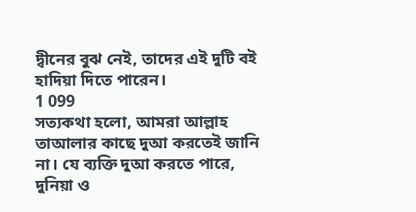দ্বীনের বুঝ নেই, তাদের এই দুটি বই হাদিয়া দিতে পারেন।
1 099
সত্যকথা হলো, আমরা আল্লাহ তাআলার কাছে দুআ করতেই জানি না। যে ব্যক্তি দুআ করতে পারে, দুনিয়া ও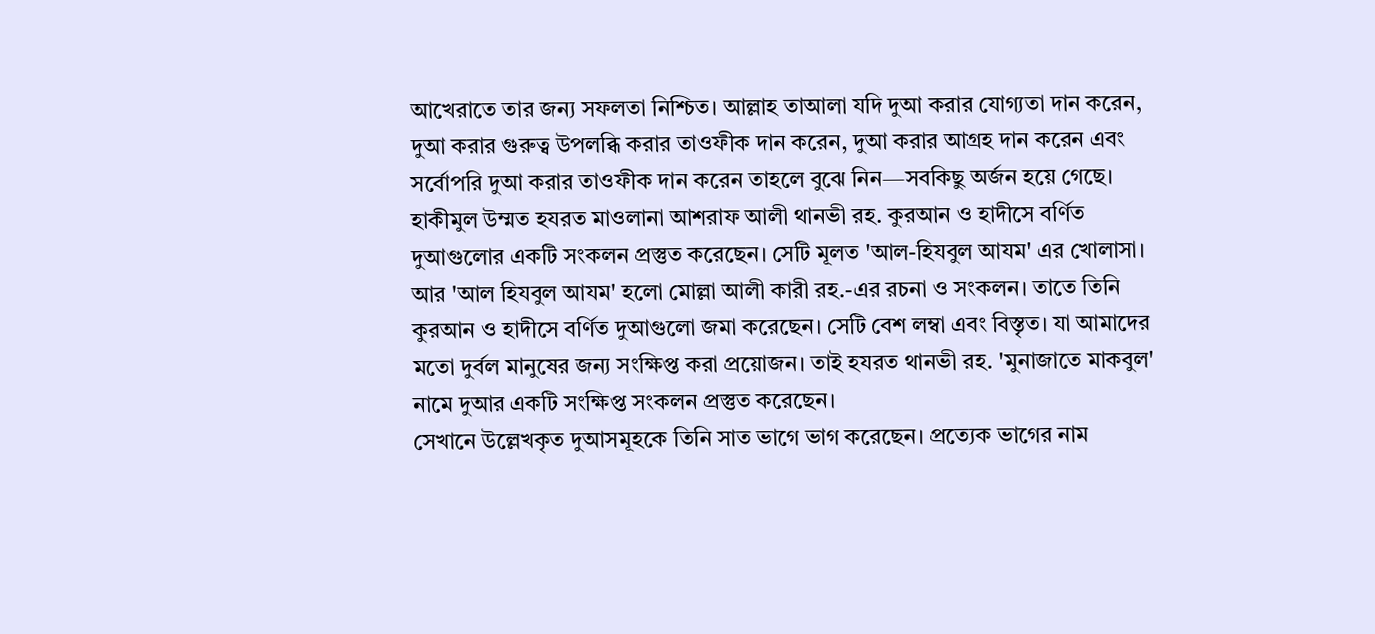আখেরাতে তার জন্য সফলতা নিশ্চিত। আল্লাহ তাআলা যদি দুআ করার যোগ্যতা দান করেন, দুআ করার গুরুত্ব উপলব্ধি করার তাওফীক দান করেন, দুআ করার আগ্রহ দান করেন এবং সর্বোপরি দুআ করার তাওফীক দান করেন তাহলে বুঝে নিন—সবকিছু অর্জন হয়ে গেছে।
হাকীমুল উম্মত হযরত মাওলানা আশরাফ আলী থানভী রহ. কুরআন ও হাদীসে বর্ণিত দুআগুলোর একটি সংকলন প্রস্তুত করেছেন। সেটি মূলত 'আল-হিযবুল আযম' এর খোলাসা। আর 'আল হিযবুল আযম' হলো মোল্লা আলী কারী রহ.-এর রচনা ও সংকলন। তাতে তিনি কুরআন ও হাদীসে বর্ণিত দুআগুলো জমা করেছেন। সেটি বেশ লম্বা এবং বিস্তৃত। যা আমাদের মতো দুর্বল মানুষের জন্য সংক্ষিপ্ত করা প্রয়োজন। তাই হযরত থানভী রহ. 'মুনাজাতে মাকবুল' নামে দুআর একটি সংক্ষিপ্ত সংকলন প্রস্তুত করেছেন।
সেখানে উল্লেখকৃত দুআসমূহকে তিনি সাত ভাগে ভাগ করেছেন। প্রত্যেক ভাগের নাম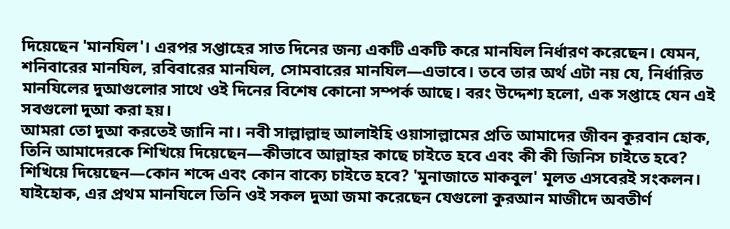দিয়েছেন 'মানযিল'। এরপর সপ্তাহের সাত দিনের জন্য একটি একটি করে মানযিল নির্ধারণ করেছেন। যেমন, শনিবারের মানযিল, রবিবারের মানযিল, সোমবারের মানযিল—এভাবে। তবে তার অর্থ এটা নয় যে, নির্ধারিত মানযিলের দুআগুলোর সাথে ওই দিনের বিশেষ কোনো সম্পর্ক আছে। বরং উদ্দেশ্য হলো, এক সপ্তাহে যেন এই সবগুলো দুআ করা হয়।
আমরা তো দুআ করতেই জানি না। নবী সাল্লাল্লাহু আলাইহি ওয়াসাল্লামের প্রতি আমাদের জীবন কুরবান হোক, তিনি আমাদেরকে শিখিয়ে দিয়েছেন—কীভাবে আল্লাহর কাছে চাইতে হবে এবং কী কী জিনিস চাইতে হবে? শিখিয়ে দিয়েছেন—কোন শব্দে এবং কোন বাক্যে চাইতে হবে? 'মুনাজাতে মাকবুল' মূলত এসবেরই সংকলন।
যাইহোক, এর প্রথম মানযিলে তিনি ওই সকল দুআ জমা করেছেন যেগুলো কুরআন মাজীদে অবতীর্ণ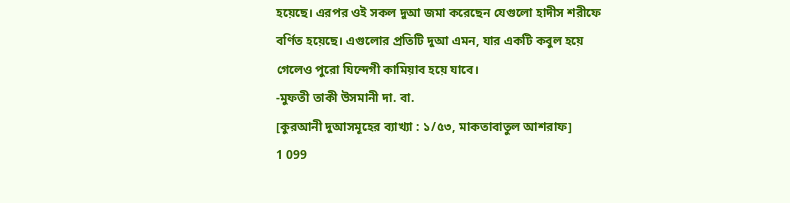হয়েছে। এরপর ওই সকল দুআ জমা করেছেন যেগুলো হাদীস শরীফে বর্ণিত হয়েছে। এগুলোর প্রতিটি দুআ এমন, যার একটি কবুল হয়ে গেলেও পুরো যিন্দেগী কামিয়াব হয়ে যাবে।
-মুফতী তাকী উসমানী দা. বা.
[কুরআনী দুআসমূহের ব্যাখ্যা : ১/৫৩, মাকতাবাতুল আশরাফ]
1 099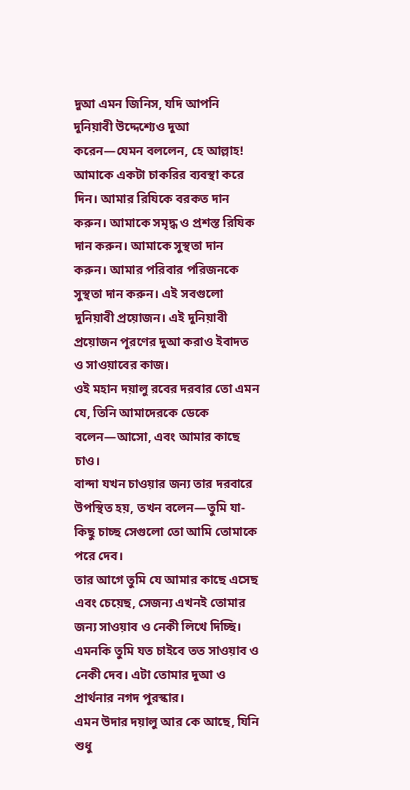দুআ এমন জিনিস, যদি আপনি দুনিয়াবী উদ্দেশ্যেও দুআ করেন—যেমন বললেন, হে আল্লাহ! আমাকে একটা চাকরির ব্যবস্থা করে দিন। আমার রিযিকে বরকত দান করুন। আমাকে সমৃদ্ধ ও প্রশস্ত রিযিক দান করুন। আমাকে সুস্থতা দান করুন। আমার পরিবার পরিজনকে সুস্থতা দান করুন। এই সবগুলো দুনিয়াবী প্রয়োজন। এই দুনিয়াবী প্রয়োজন পূরণের দুআ করাও ইবাদত ও সাওয়াবের কাজ।
ওই মহান দয়ালু রবের দরবার তো এমন যে, তিনি আমাদেরকে ডেকে বলেন—আসো, এবং আমার কাছে চাও।
বান্দা যখন চাওয়ার জন্য তার দরবারে উপস্থিত হয়, তখন বলেন—তুমি যা-কিছু চাচ্ছ সেগুলো তো আমি তোমাকে পরে দেব।
তার আগে তুমি যে আমার কাছে এসেছ এবং চেয়েছ, সেজন্য এখনই তোমার জন্য সাওয়াব ও নেকী লিখে দিচ্ছি। এমনকি তুমি যত চাইবে তত সাওয়াব ও নেকী দেব। এটা তোমার দুআ ও প্রার্থনার নগদ পুরস্কার।
এমন উদার দয়ালু আর কে আছে, যিনি শুধু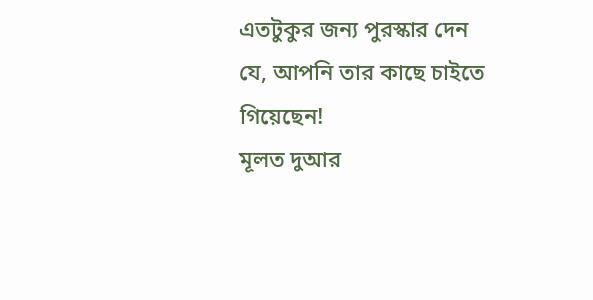এতটুকুর জন্য পুরস্কার দেন যে, আপনি তার কাছে চাইতে গিয়েছেন!
মূলত দুআর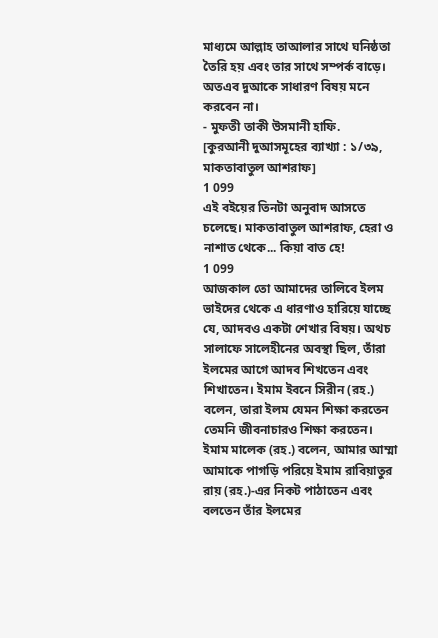মাধ্যমে আল্লাহ তাআলার সাথে ঘনিষ্ঠতা তৈরি হয় এবং তার সাথে সম্পর্ক বাড়ে। অতএব দুআকে সাধারণ বিষয় মনে করবেন না।
- মুফতী তাকী উসমানী হাফি.
[কুরআনী দুআসমূহের ব্যাখ্যা : ১/৩৯, মাকতাবাতুল আশরাফ]
1 099
এই বইয়ের তিনটা অনুবাদ আসতে চলেছে। মাকতাবাতুল আশরাফ, হেরা ও নাশাত থেকে... কিয়া বাত হে!
1 099
আজকাল তো আমাদের তালিবে ইলম ভাইদের থেকে এ ধারণাও হারিয়ে যাচ্ছে যে, আদবও একটা শেখার বিষয়। অথচ সালাফে সালেহীনের অবস্থা ছিল, তাঁরা ইলমের আগে আদব শিখতেন এবং শিখাতেন। ইমাম ইবনে সিরীন (রহ.) বলেন, তারা ইলম যেমন শিক্ষা করতেন তেমনি জীবনাচারও শিক্ষা করতেন।
ইমাম মালেক (রহ.) বলেন, আমার আম্মা আমাকে পাগড়ি পরিয়ে ইমাম রাবিয়াতুর রায় (রহ.)-এর নিকট পাঠাতেন এবং বলতেন তাঁর ইলমের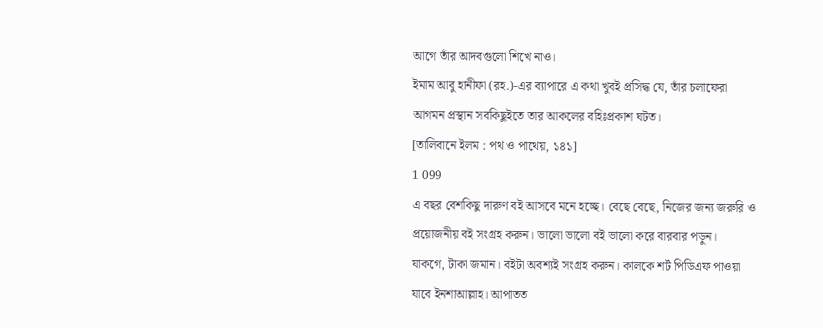আগে তাঁর আদবগুলো শিখে নাও।
ইমাম আবু হানীফা (রহ.)-এর ব্যাপারে এ কথা খুবই প্রসিদ্ধ যে, তাঁর চলাফেরা আগমন প্রস্থান সবকিছুইতে তার আকলের বহিঃপ্রকাশ ঘটত।
[তালিবানে ইলম : পথ ও পাথেয়, ১৪১]
1 099
এ বছর বেশকিছু দারুণ বই আসবে মনে হচ্ছে। বেছে বেছে, নিজের জন্য জরুরি ও প্রয়োজনীয় বই সংগ্রহ করুন। ভালো ভালো বই ভালো করে বারবার পড়ুন।
যাকগে, টাকা জমান। বইটা অবশ্যই সংগ্রহ করুন। কালকে শর্ট পিডিএফ পাওয়া যাবে ইনশাআল্লাহ। আপাতত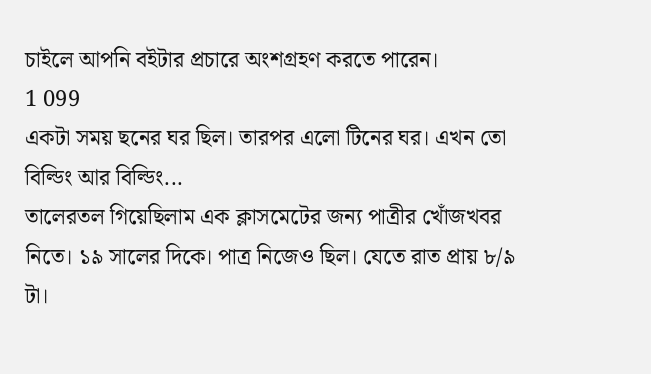চাইলে আপনি বইটার প্রচারে অংশগ্রহণ করতে পারেন।
1 099
একটা সময় ছনের ঘর ছিল। তারপর এলো টিনের ঘর। এখন তো বিল্ডিং আর বিল্ডিং...
তালেরতল গিয়েছিলাম এক ক্লাসমেটের জন্য পাত্রীর খোঁজখবর নিতে। ১৯ সালের দিকে। পাত্র নিজেও ছিল। যেতে রাত প্রায় ৮/৯ টা।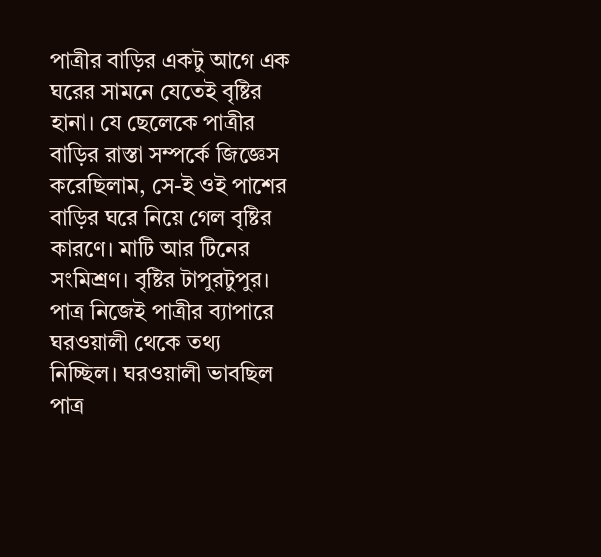পাত্রীর বাড়ির একটু আগে এক ঘরের সামনে যেতেই বৃষ্টির হানা। যে ছেলেকে পাত্রীর বাড়ির রাস্তা সম্পর্কে জিজ্ঞেস করেছিলাম, সে-ই ওই পাশের বাড়ির ঘরে নিয়ে গেল বৃষ্টির কারণে। মাটি আর টিনের সংমিশ্রণ। বৃষ্টির টাপুরটুপুর। পাত্র নিজেই পাত্রীর ব্যাপারে ঘরওয়ালী থেকে তথ্য নিচ্ছিল। ঘরওয়ালী ভাবছিল পাত্র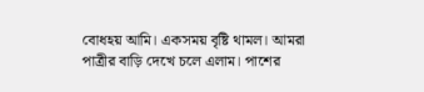বোধহয় আমি। একসময় বৃষ্টি থামল। আমরা পাত্রীর বাড়ি দেখে চলে এলাম। পাশের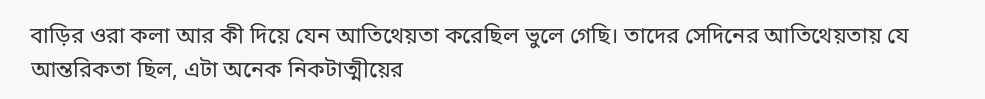বাড়ির ওরা কলা আর কী দিয়ে যেন আতিথেয়তা করেছিল ভুলে গেছি। তাদের সেদিনের আতিথেয়তায় যে আন্তরিকতা ছিল, এটা অনেক নিকটাত্মীয়ের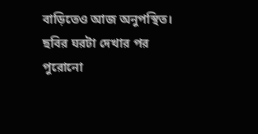বাড়িতেও আজ অনুপস্থিত।
ছবির ঘরটা দেখার পর পুরোনো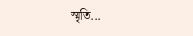স্মৃতি...